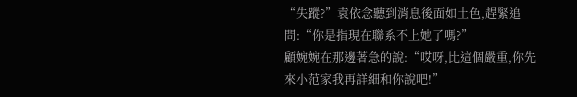“失蹤?”袁依念聽到消息後面如土色,趕緊追問:“你是指現在聯系不上她了嗎?”
顧婉婉在那邊著急的說:“哎呀,比這個嚴重,你先來小范家我再詳細和你說吧!”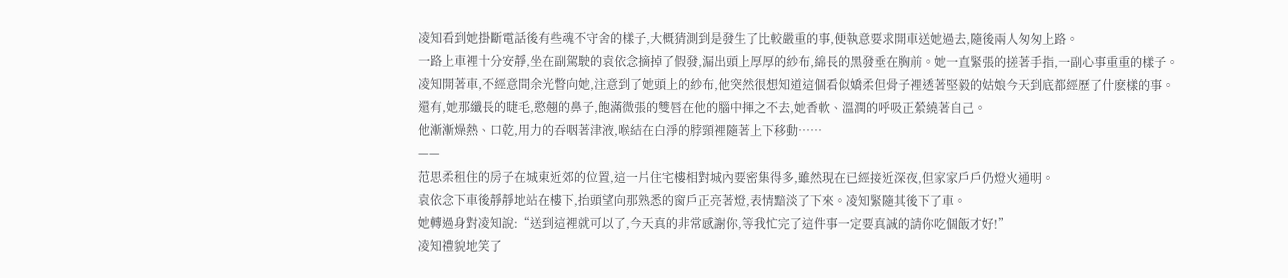凌知看到她掛斷電話後有些魂不守舍的樣子,大概猜測到是發生了比較嚴重的事,便執意要求開車送她過去,隨後兩人匆匆上路。
一路上車裡十分安靜,坐在副駕駛的袁依念摘掉了假發,漏出頭上厚厚的紗布,綿長的黑發垂在胸前。她一直緊張的搓著手指,一副心事重重的樣子。
凌知開著車,不經意間余光瞥向她,注意到了她頭上的紗布,他突然很想知道這個看似嬌柔但骨子裡透著堅毅的姑娘今天到底都經歷了什麽樣的事。
還有,她那纖長的睫毛,憨翹的鼻子,飽滿微張的雙唇在他的腦中揮之不去,她香軟、溫潤的呼吸正縈繞著自己。
他漸漸燥熱、口乾,用力的吞咽著津液,喉結在白淨的脖頸裡隨著上下移動……
——
范思柔租住的房子在城東近郊的位置,這一片住宅樓相對城內要密集得多,雖然現在已經接近深夜,但家家戶戶仍燈火通明。
袁依念下車後靜靜地站在樓下,抬頭望向那熟悉的窗戶正亮著燈,表情黯淡了下來。凌知緊隨其後下了車。
她轉過身對凌知說:“送到這裡就可以了,今天真的非常感謝你,等我忙完了這件事一定要真誠的請你吃個飯才好!”
凌知禮貌地笑了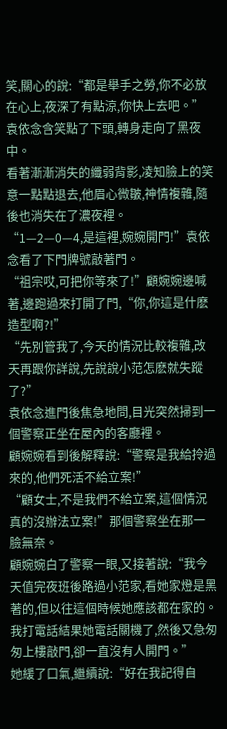笑,關心的說:“都是舉手之勞,你不必放在心上,夜深了有點涼,你快上去吧。”
袁依念含笑點了下頭,轉身走向了黑夜中。
看著漸漸消失的纖弱背影,凌知臉上的笑意一點點退去,他眉心微皺,神情複雜,隨後也消失在了濃夜裡。
“1—2—0—4,是這裡,婉婉開門!”袁依念看了下門牌號敲著門。
“祖宗哎,可把你等來了!”顧婉婉邊喊著,邊跑過來打開了門,“你,你這是什麽造型啊?!”
“先別管我了,今天的情況比較複雜,改天再跟你詳說,先說說小范怎麽就失蹤了?”
袁依念進門後焦急地問,目光突然掃到一個警察正坐在屋內的客廳裡。
顧婉婉看到後解釋說:“警察是我給拎過來的,他們死活不給立案!”
“顧女士,不是我們不給立案,這個情況真的沒辦法立案!”那個警察坐在那一臉無奈。
顧婉婉白了警察一眼,又接著說:“我今天值完夜班後路過小范家,看她家燈是黑著的,但以往這個時候她應該都在家的。我打電話結果她電話關機了,然後又急匆匆上樓敲門,卻一直沒有人開門。”
她緩了口氣,繼續說:“好在我記得自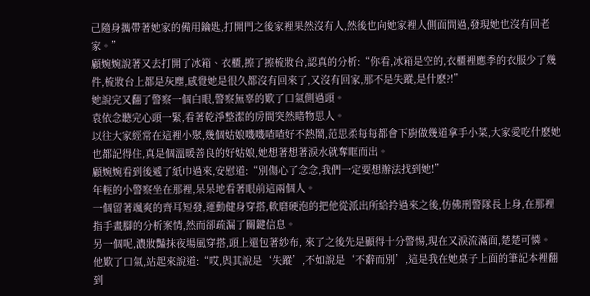己隨身攜帶著她家的備用鑰匙,打開門之後家裡果然沒有人,然後也向她家裡人側面問過,發現她也沒有回老家。”
顧婉婉說著又去打開了冰箱、衣櫃,擦了擦梳妝台,認真的分析:“你看,冰箱是空的,衣櫃裡應季的衣服少了幾件,梳妝台上都是灰塵,感覺她是很久都沒有回來了,又沒有回家,那不是失蹤,是什麽?!”
她說完又翻了警察一個白眼,警察無辜的歎了口氣側過頭。
袁依念聽完心頭一緊,看著乾淨整潔的房間突然睹物思人。
以往大家經常在這裡小聚,幾個姑娘嘰嘰喳喳好不熱鬧,范思柔每每都會下廚做幾道拿手小菜,大家愛吃什麽她也都記得住,真是個溫暖善良的好姑娘,她想著想著淚水就奪眶而出。
顧婉婉看到後遞了紙巾過來,安慰道:“別傷心了念念,我們一定要想辦法找到她!”
年輕的小警察坐在那裡,呆呆地看著眼前這兩個人。
一個留著颯爽的齊耳短發,運動健身穿搭,軟磨硬泡的把他從派出所給拎過來之後,仿佛刑警隊長上身,在那裡指手畫腳的分析案情,然而卻疏漏了關鍵信息。
另一個呢,濃妝豔抹夜場風穿搭,頭上還包著紗布, 來了之後先是顯得十分警惕,現在又淚流滿面,楚楚可憐。
他歎了口氣,站起來說道:“哎,與其說是‘失蹤’,不如說是‘不辭而別’,這是我在她桌子上面的筆記本裡翻到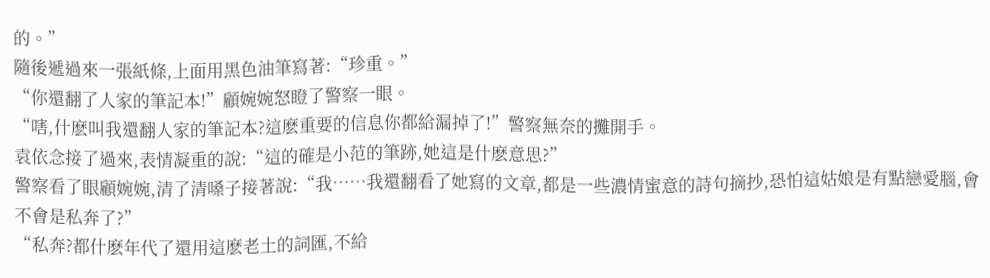的。”
隨後遞過來一張紙條,上面用黑色油筆寫著:“珍重。”
“你還翻了人家的筆記本!”顧婉婉怒瞪了警察一眼。
“嗐,什麽叫我還翻人家的筆記本?這麽重要的信息你都給漏掉了!”警察無奈的攤開手。
袁依念接了過來,表情凝重的說:“這的確是小范的筆跡,她這是什麽意思?”
警察看了眼顧婉婉,清了清嗓子接著說:“我……我還翻看了她寫的文章,都是一些濃情蜜意的詩句摘抄,恐怕這姑娘是有點戀愛腦,會不會是私奔了?”
“私奔?都什麽年代了還用這麽老土的詞匯,不給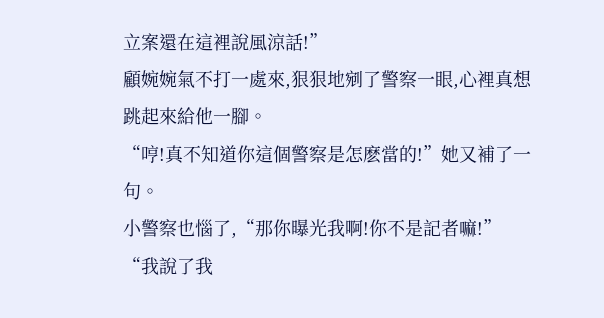立案還在這裡說風涼話!”
顧婉婉氣不打一處來,狠狠地剜了警察一眼,心裡真想跳起來給他一腳。
“哼!真不知道你這個警察是怎麽當的!”她又補了一句。
小警察也惱了,“那你曝光我啊!你不是記者嘛!”
“我說了我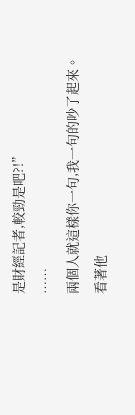是財經記者,較勁是吧?!”
……
兩個人就這樣你一句,我一句的吵了起來。
看著他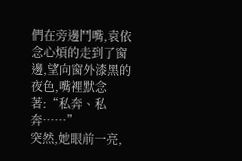們在旁邊鬥嘴,袁依念心煩的走到了窗邊,望向窗外漆黑的夜色,嘴裡默念著:“私奔、私奔……”
突然,她眼前一亮,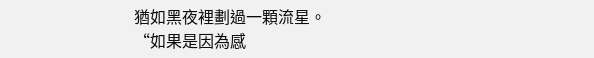猶如黑夜裡劃過一顆流星。
“如果是因為感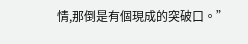情,那倒是有個現成的突破口。”